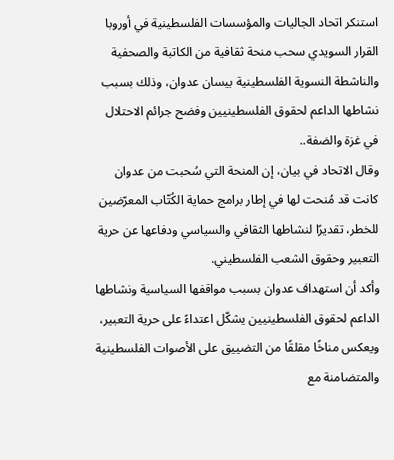استنكر اتحاد الجاليات والمؤسسات الفلسطينية في أوروبا القرار السويدي سحب منحة ثقافية من الكاتبة والصحفية والناشطة النسوية الفلسطينية بيسان عدوان، وذلك بسبب نشاطها الداعم لحقوق الفلسطينيين وفضح جرائم الاحتلال في غزة والضفة..
وقال الاتحاد في بيان، إن المنحة التي سُحبت من عدوان كانت قد مُنحت لها في إطار برامج حماية الكُتّاب المعرّضين للخطر، تقديرًا لنشاطها الثقافي والسياسي ودفاعها عن حرية التعبير وحقوق الشعب الفلسطيني.
وأكد أن استهداف عدوان بسبب مواقفها السياسية ونشاطها الداعم لحقوق الفلسطينيين يشكّل اعتداءً على حرية التعبير، ويعكس مناخًا مقلقًا من التضييق على الأصوات الفلسطينية والمتضامنة مع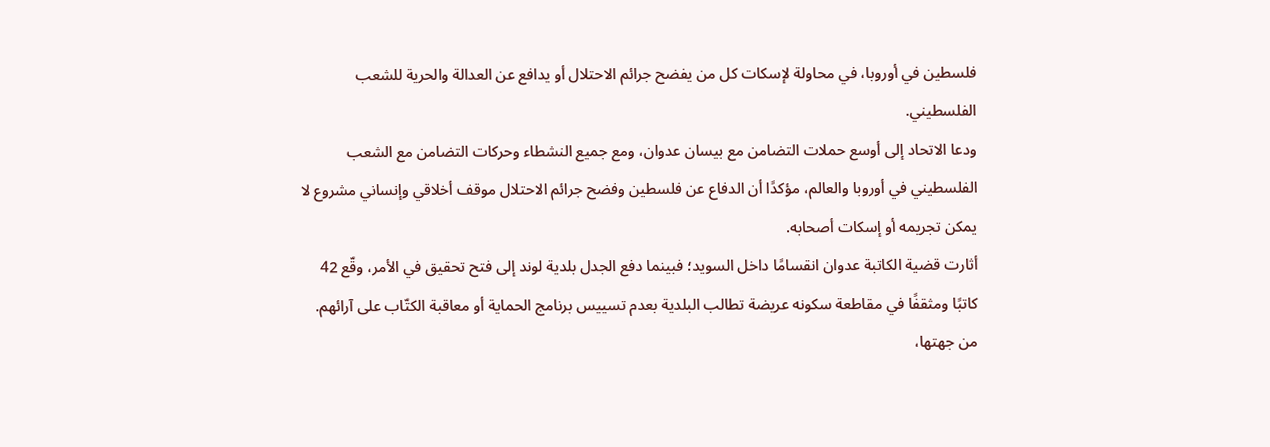فلسطين في أوروبا، في محاولة لإسكات كل من يفضح جرائم الاحتلال أو يدافع عن العدالة والحرية للشعب الفلسطيني.
ودعا الاتحاد إلى أوسع حملات التضامن مع بيسان عدوان، ومع جميع النشطاء وحركات التضامن مع الشعب الفلسطيني في أوروبا والعالم، مؤكدًا أن الدفاع عن فلسطين وفضح جرائم الاحتلال موقف أخلاقي وإنساني مشروع لا يمكن تجريمه أو إسكات أصحابه.
أثارت قضية الكاتبة عدوان انقسامًا داخل السويد؛ فبينما دفع الجدل بلدية لوند إلى فتح تحقيق في الأمر، وقّع 42 كاتبًا ومثقفًا في مقاطعة سكونه عريضة تطالب البلدية بعدم تسييس برنامج الحماية أو معاقبة الكتّاب على آرائهم.
من جهتها،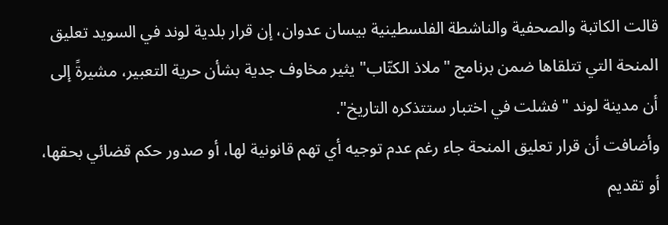قالت الكاتبة والصحفية والناشطة الفلسطينية بيسان عدوان، إن قرار بلدية لوند في السويد تعليق المنحة التي تتلقاها ضمن برنامج "ملاذ الكتّاب" يثير مخاوف جدية بشأن حرية التعبير، مشيرةً إلى أن مدينة لوند "فشلت في اختبار ستتذكره التاريخ".
وأضافت أن قرار تعليق المنحة جاء رغم عدم توجيه أي تهم قانونية لها، أو صدور حكم قضائي بحقها، أو تقديم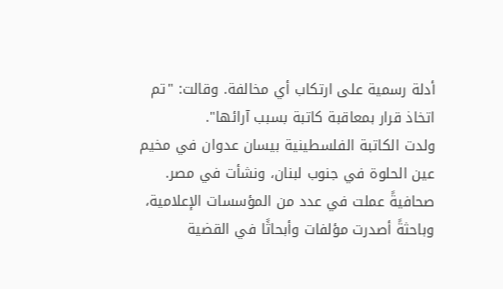أدلة رسمية على ارتكاب أي مخالفة. وقالت: "تم اتخاذ قرار بمعاقبة كاتبة بسبب آرائها".
ولدت الكاتبة الفلسطينية بيسان عدوان في مخيم عين الحلوة في جنوب لبنان، ونشأت في مصر. صحافيةً عملت في عدد من المؤسسات الإعلامية، وباحثةً أصدرت مؤلفات وأبحاثًا في القضية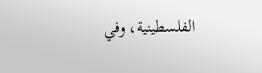الفلسطينية، وفي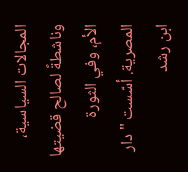المجالات السياسية، وناشطةً لصالح قضيتها الأم، وفي الثورة المصرية. أسّست "دار ابن رشد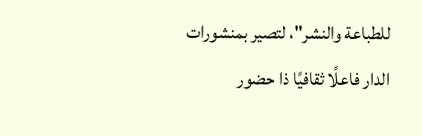للطباعة والنشر"، لتصير بمنشورات الدار فاعلًا ثقافيًا ذا حضور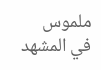ملموس في المشهد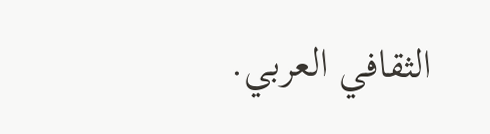الثقافي العربي.